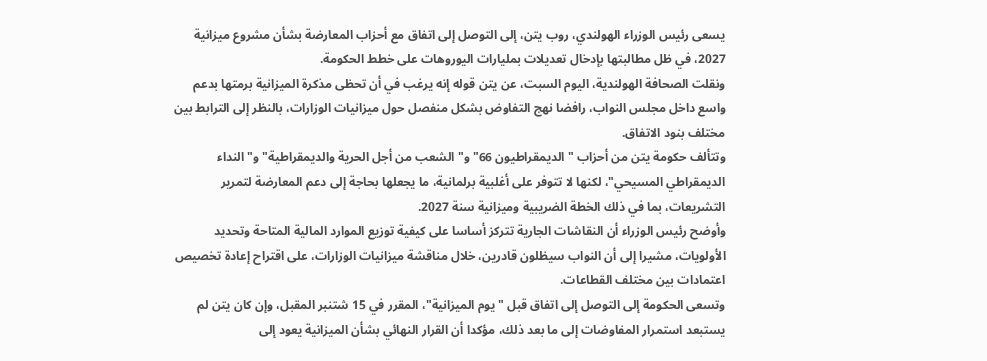يسعى رئيس الوزراء الهولندي، روب يتن، إلى التوصل إلى اتفاق مع أحزاب المعارضة بشأن مشروع ميزانية 2027، في ظل مطالبتها بإدخال تعديلات بمليارات اليوروهات على خطط الحكومة.
ونقلت الصحافة الهولندية، اليوم السبت، عن يتن قوله إنه يرغب في أن تحظى مذكرة الميزانية برمتها بدعم واسع داخل مجلس النواب، رافضا نهج التفاوض بشكل منفصل حول ميزانيات الوزارات، بالنظر إلى الترابط بين مختلف بنود الاتفاق.
وتتألف حكومة يتن من أحزاب "الديمقراطيون 66" و"الشعب من أجل الحرية والديمقراطية" و"النداء الديمقراطي المسيحي"، لكنها لا تتوفر على أغلبية برلمانية، ما يجعلها بحاجة إلى دعم المعارضة لتمرير التشريعات، بما في ذلك الخطة الضريبية وميزانية سنة 2027.
وأوضح رئيس الوزراء أن النقاشات الجارية تتركز أساسا على كيفية توزيع الموارد المالية المتاحة وتحديد الأولويات، مشيرا إلى أن النواب سيظلون قادرين، خلال مناقشة ميزانيات الوزارات، على اقتراح إعادة تخصيص اعتمادات بين مختلف القطاعات.
وتسعى الحكومة إلى التوصل إلى اتفاق قبل "يوم الميزانية"، المقرر في 15 شتنبر المقبل، وإن كان يتن لم يستبعد استمرار المفاوضات إلى ما بعد ذلك، مؤكدا أن القرار النهائي بشأن الميزانية يعود إلى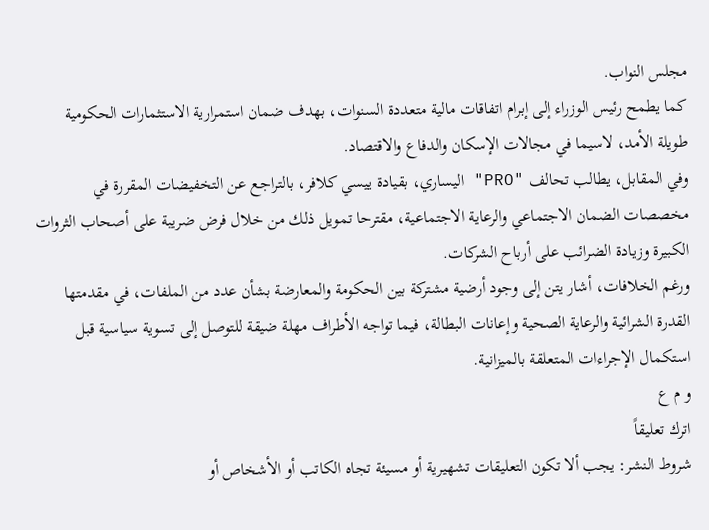مجلس النواب.
كما يطمح رئيس الوزراء إلى إبرام اتفاقات مالية متعددة السنوات، بهدف ضمان استمرارية الاستثمارات الحكومية طويلة الأمد، لاسيما في مجالات الإسكان والدفاع والاقتصاد.
وفي المقابل، يطالب تحالف "PRO" اليساري، بقيادة ييسي كلافر، بالتراجع عن التخفيضات المقررة في مخصصات الضمان الاجتماعي والرعاية الاجتماعية، مقترحا تمويل ذلك من خلال فرض ضريبة على أصحاب الثروات الكبيرة وزيادة الضرائب على أرباح الشركات.
ورغم الخلافات، أشار يتن إلى وجود أرضية مشتركة بين الحكومة والمعارضة بشأن عدد من الملفات، في مقدمتها القدرة الشرائية والرعاية الصحية وإعانات البطالة، فيما تواجه الأطراف مهلة ضيقة للتوصل إلى تسوية سياسية قبل استكمال الإجراءات المتعلقة بالميزانية.
و م ع
اترك تعليقاً
شروط النشر: يجب ألا تكون التعليقات تشهيرية أو مسيئة تجاه الكاتب أو الأشخاص أو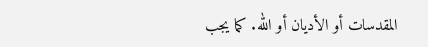المقدسات أو الأديان أو الله. كما يجب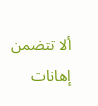ألا تتضمن إهانات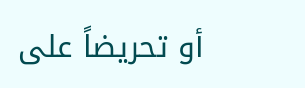أو تحريضاً على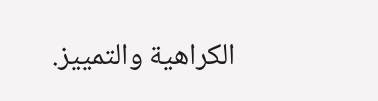الكراهية والتمييز.